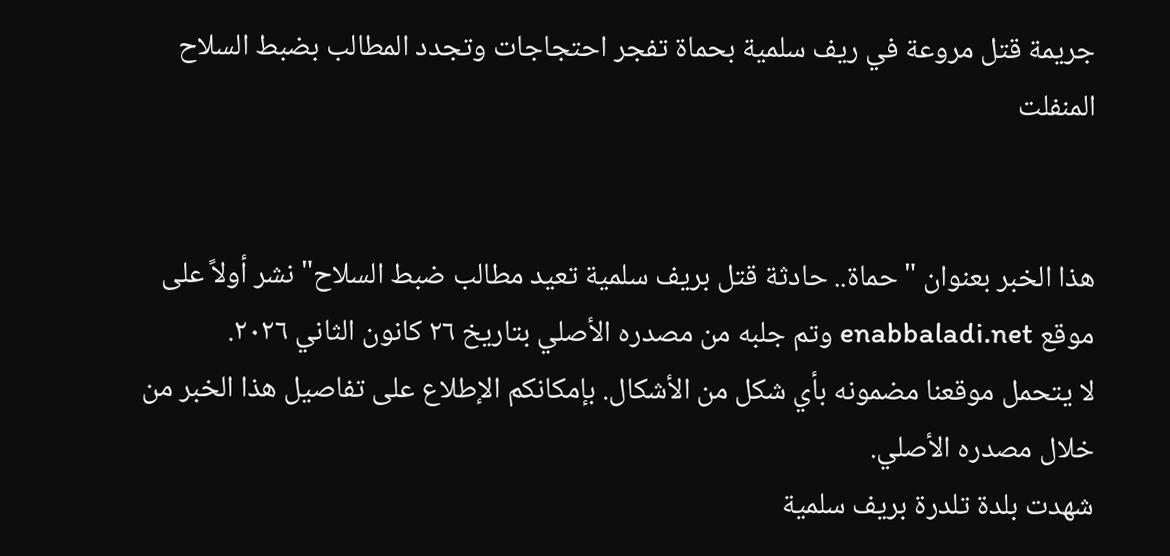جريمة قتل مروعة في ريف سلمية بحماة تفجر احتجاجات وتجدد المطالب بضبط السلاح المنفلت


هذا الخبر بعنوان "حماة.. حادثة قتل بريف سلمية تعيد مطالب ضبط السلاح" نشر أولاً على موقع enabbaladi.net وتم جلبه من مصدره الأصلي بتاريخ ٢٦ كانون الثاني ٢٠٢٦.
لا يتحمل موقعنا مضمونه بأي شكل من الأشكال. بإمكانكم الإطلاع على تفاصيل هذا الخبر من خلال مصدره الأصلي.
شهدت بلدة تلدرة بريف سلمية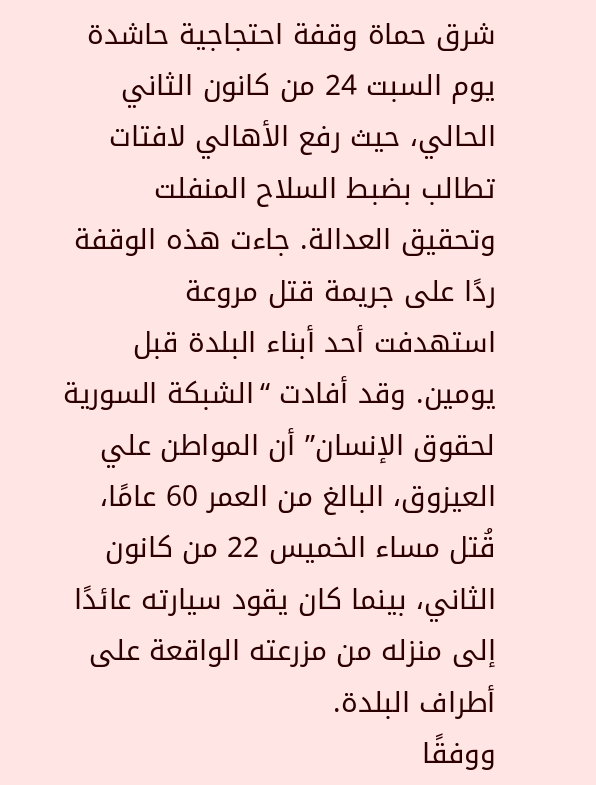شرق حماة وقفة احتجاجية حاشدة يوم السبت 24 من كانون الثاني الحالي، حيث رفع الأهالي لافتات تطالب بضبط السلاح المنفلت وتحقيق العدالة. جاءت هذه الوقفة ردًا على جريمة قتل مروعة استهدفت أحد أبناء البلدة قبل يومين. وقد أفادت “الشبكة السورية لحقوق الإنسان” أن المواطن علي العيزوق، البالغ من العمر 60 عامًا، قُتل مساء الخميس 22 من كانون الثاني، بينما كان يقود سيارته عائدًا إلى منزله من مزرعته الواقعة على أطراف البلدة.
ووفقًا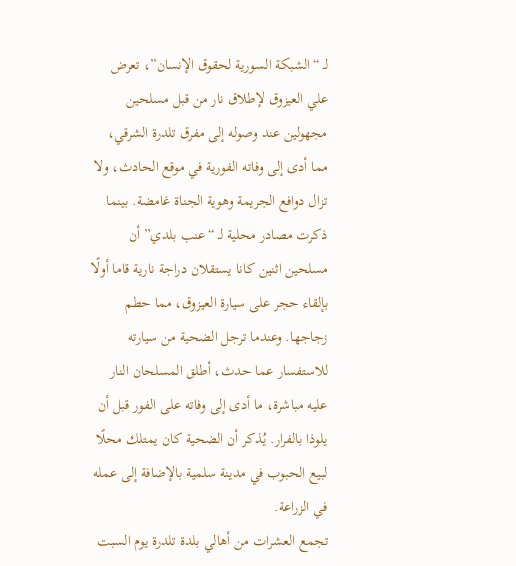لـ “الشبكة السورية لحقوق الإنسان”، تعرض علي العيزوق لإطلاق نار من قبل مسلحين مجهولين عند وصوله إلى مفرق تلدرة الشرقي، مما أدى إلى وفاته الفورية في موقع الحادث، ولا تزال دوافع الجريمة وهوية الجناة غامضة. بينما ذكرت مصادر محلية لـ “عنب بلدي” أن مسلحين اثنين كانا يستقلان دراجة نارية قاما أولًا بإلقاء حجر على سيارة العيزوق، مما حطم زجاجها. وعندما ترجل الضحية من سيارته للاستفسار عما حدث، أطلق المسلحان النار عليه مباشرة، ما أدى إلى وفاته على الفور قبل أن يلوذا بالفرار. يُذكر أن الضحية كان يمتلك محلًا لبيع الحبوب في مدينة سلمية بالإضافة إلى عمله في الزراعة.
تجمع العشرات من أهالي بلدة تلدرة يوم السبت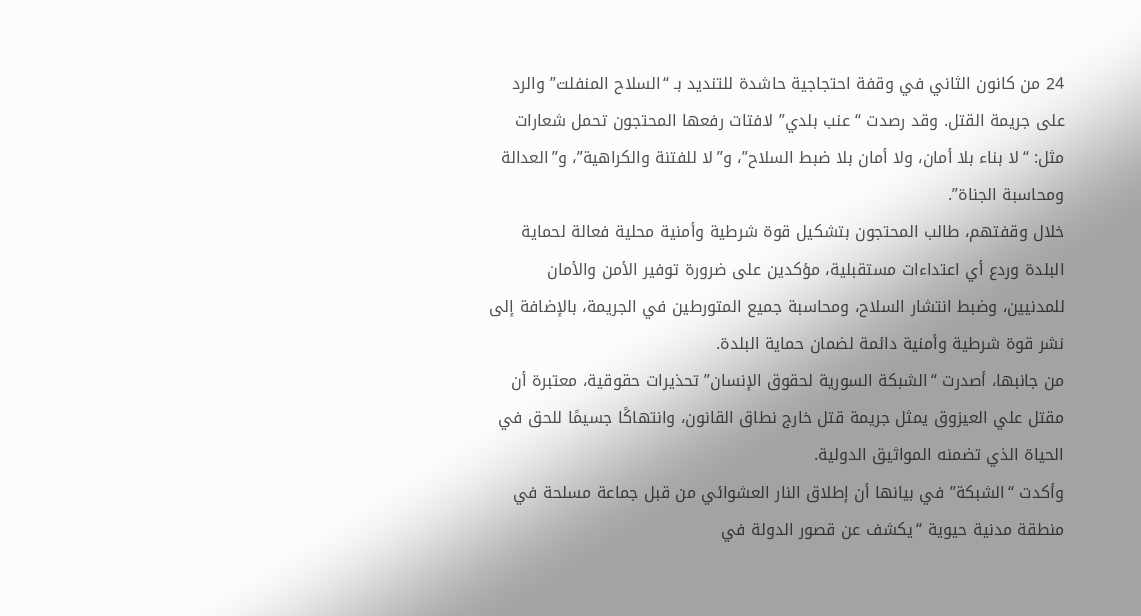24 من كانون الثاني في وقفة احتجاجية حاشدة للتنديد بـ “السلاح المنفلت” والرد على جريمة القتل. وقد رصدت “عنب بلدي” لافتات رفعها المحتجون تحمل شعارات مثل: “لا بناء بلا أمان، ولا أمان بلا ضبط السلاح”، و”لا للفتنة والكراهية”، و”العدالة ومحاسبة الجناة”.
خلال وقفتهم، طالب المحتجون بتشكيل قوة شرطية وأمنية محلية فعالة لحماية البلدة وردع أي اعتداءات مستقبلية، مؤكدين على ضرورة توفير الأمن والأمان للمدنيين، وضبط انتشار السلاح، ومحاسبة جميع المتورطين في الجريمة، بالإضافة إلى نشر قوة شرطية وأمنية دائمة لضمان حماية البلدة.
من جانبها، أصدرت “الشبكة السورية لحقوق الإنسان” تحذيرات حقوقية، معتبرة أن مقتل علي العيزوق يمثل جريمة قتل خارج نطاق القانون، وانتهاكًا جسيمًا للحق في الحياة الذي تضمنه المواثيق الدولية.
وأكدت “الشبكة” في بيانها أن إطلاق النار العشوائي من قبل جماعة مسلحة في منطقة مدنية حيوية “يكشف عن قصور الدولة في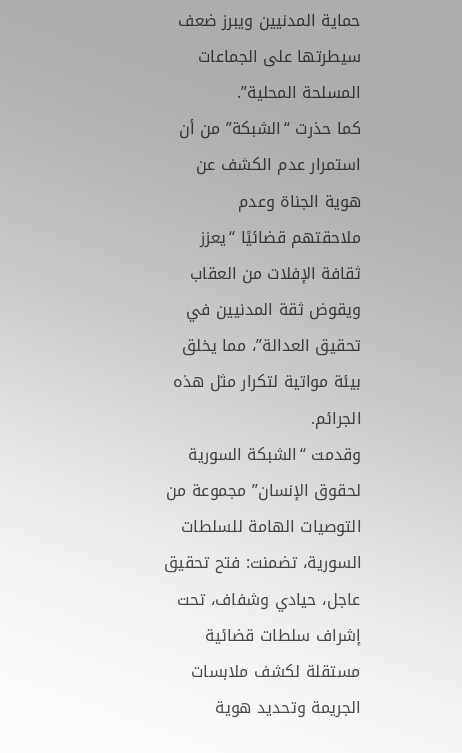حماية المدنيين ويبرز ضعف سيطرتها على الجماعات المسلحة المحلية”.
كما حذرت “الشبكة” من أن استمرار عدم الكشف عن هوية الجناة وعدم ملاحقتهم قضائيًا “يعزز ثقافة الإفلات من العقاب ويقوض ثقة المدنيين في تحقيق العدالة”، مما يخلق بيئة مواتية لتكرار مثل هذه الجرائم.
وقدمت “الشبكة السورية لحقوق الإنسان” مجموعة من التوصيات الهامة للسلطات السورية، تضمنت: فتح تحقيق عاجل، حيادي وشفاف، تحت إشراف سلطات قضائية مستقلة لكشف ملابسات الجريمة وتحديد هوية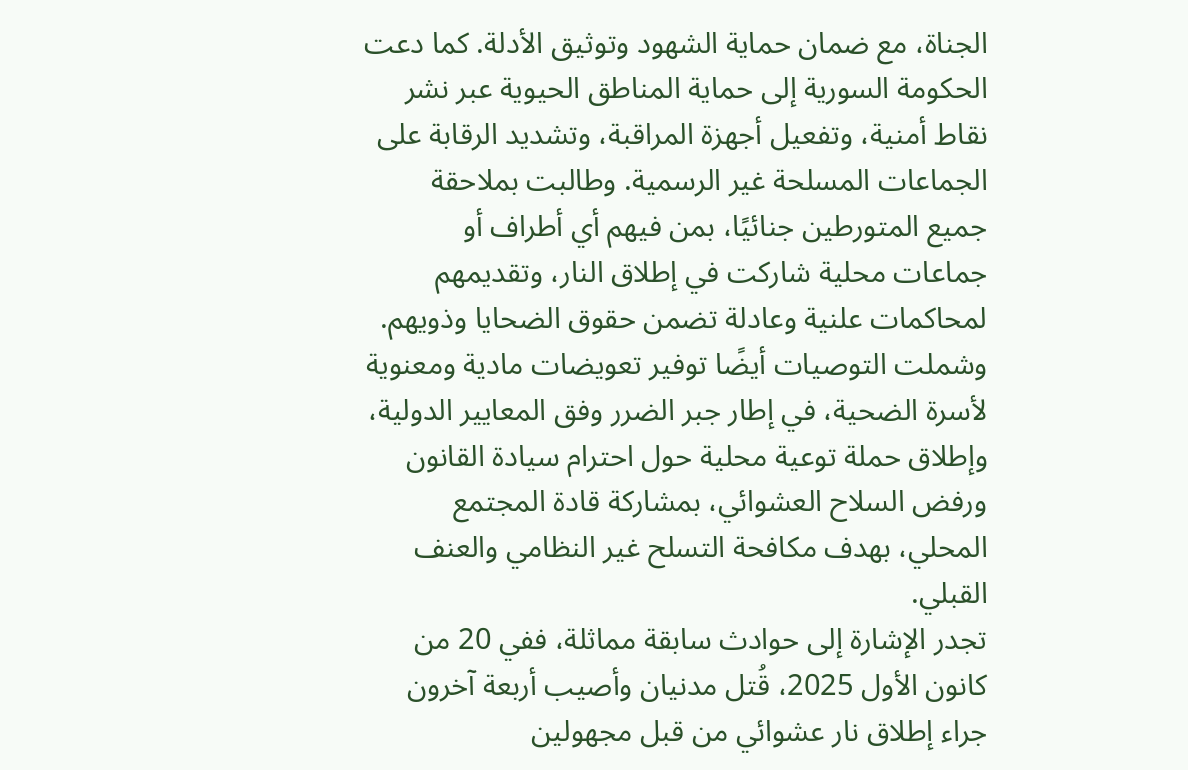الجناة، مع ضمان حماية الشهود وتوثيق الأدلة. كما دعت الحكومة السورية إلى حماية المناطق الحيوية عبر نشر نقاط أمنية، وتفعيل أجهزة المراقبة، وتشديد الرقابة على الجماعات المسلحة غير الرسمية. وطالبت بملاحقة جميع المتورطين جنائيًا، بمن فيهم أي أطراف أو جماعات محلية شاركت في إطلاق النار، وتقديمهم لمحاكمات علنية وعادلة تضمن حقوق الضحايا وذويهم. وشملت التوصيات أيضًا توفير تعويضات مادية ومعنوية لأسرة الضحية، في إطار جبر الضرر وفق المعايير الدولية، وإطلاق حملة توعية محلية حول احترام سيادة القانون ورفض السلاح العشوائي، بمشاركة قادة المجتمع المحلي، بهدف مكافحة التسلح غير النظامي والعنف القبلي.
تجدر الإشارة إلى حوادث سابقة مماثلة، ففي 20 من كانون الأول 2025، قُتل مدنيان وأصيب أربعة آخرون جراء إطلاق نار عشوائي من قبل مجهولين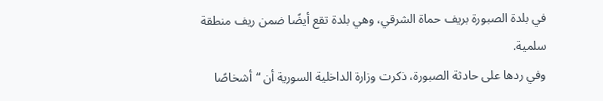في بلدة الصبورة بريف حماة الشرقي، وهي بلدة تقع أيضًا ضمن ريف منطقة سلمية.
وفي ردها على حادثة الصبورة، ذكرت وزارة الداخلية السورية أن “أشخاصًا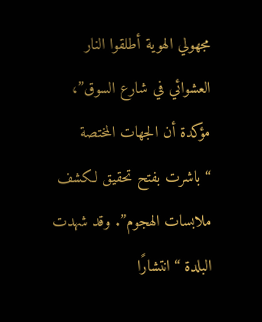مجهولي الهوية أطلقوا النار العشوائي في شارع السوق”، مؤكدة أن الجهات المختصة “باشرت بفتح تحقيق لكشف ملابسات الهجوم”. وقد شهدت البلدة “انتشارًا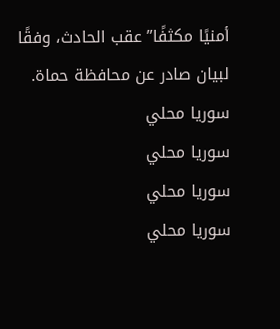أمنيًا مكثفًا” عقب الحادث، وفقًا لبيان صادر عن محافظة حماة.
سوريا محلي
سوريا محلي
سوريا محلي
سوريا محلي